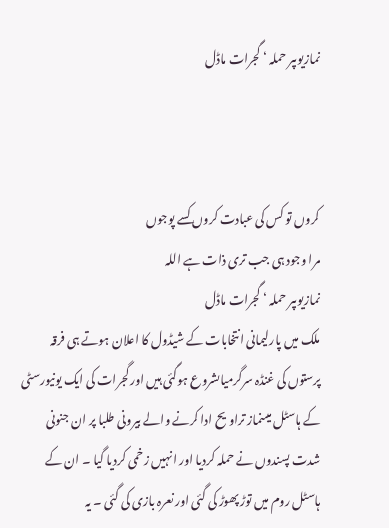نمازیوںپر حملہ ‘ گجرات ماڈل



کروں تو کس کی عبادت کروں کسے پوجوں
مرا وجود ہی جب تری ذات ہے اللہ
نمازیوںپر حملہ ‘ گجرات ماڈل
ملک میں پارلیمانی انتخابات کے شیڈول کا اعلان ہوتے ہی فرقہ پرستوں کی غنڈہ سرگرمیاںشروع ہوگئی ہیں اور گجرات کی ایک یونیورسٹی کے ہاسٹل میںنماز تراویح ادا کرنے والے بیرونی طلبا پر ان جنونی شدت پسندوں نے حملہ کردیا اور انہیں زخمی کردیا گیا ۔ ان کے ہاسٹل روم میں توڑ پھوڑ کی گئی اور نعرہ بازی کی گئی ۔ یہ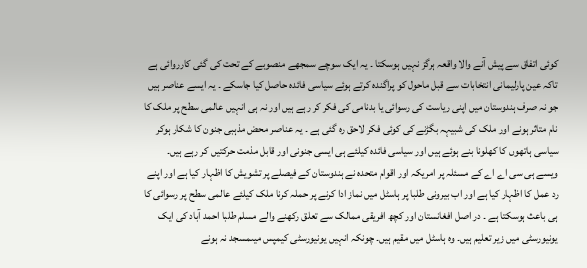کوئی اتفاق سے پیش آنے والا واقعہ ہرگز نہیں ہوسکتا ۔ یہ ایک سوچے سمجھے منصوبے کے تحت کی گئی کارروائی ہے تاکہ عین پارلیمانی انتخابات سے قبل ماحول کو پراگندہ کرتے ہوئے سیاسی فائدہ حاصل کیا جاسکے ۔ یہ ایسے عناصر ہیں جو نہ صرف ہندوستان میں اپنی ریاست کی رسوائی یا بدنامی کی فکر کر رہے ہیں اور نہ ہی انہیں عالمی سطح پر ملک کا نام متاثر ہونے اور ملک کی شبیہہ بگڑنے کی کوئی فکر لاحق رہ گئی ہے ۔ یہ عناصر محض مذہبی جنون کا شکار ہوکر سیاسی ہاتھوں کا کھلونا بنے ہوئے ہیں اور سیاسی فائدہ کیلئے ہی ایسی جنونی اور قابل مذمت حرکتیں کر رہے ہیں۔ ویسے ہی سی اے اے کے مسئلہ پر امریکہ اور اقوام متحدہ نے ہندوستان کے فیصلے پر تشویش کا اظہار کیا ہے اور اپنے رد عمل کا اظہار کیا ہے اور اب بیرونی طلبا پر ہاسٹل میں نماز ادا کرنے پر حملہ کرنا ملک کیلئے عالمی سطح پر رسوائی کا ہی باعث ہوسکتا ہے ۔ در اصل افغانستان اور کچھ افریقی ممالک سے تعلق رکھنے والے مسلم طلبا احمد آباد کی ایک یونیورسٹی میں زیر تعلیم ہیں۔ وہ ہاسٹل میں مقیم ہیں۔ چونکہ انہیں یونیورسٹی کیمپس میںمسجد نہ ہونے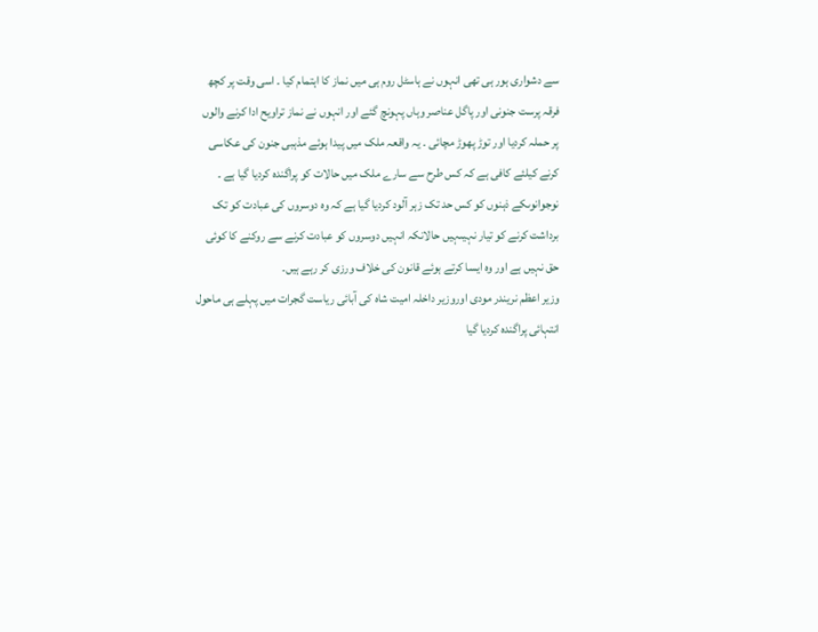سے دشواری ہور ہی تھی انہوں نے ہاسٹل روم ہی میں نماز کا اہتمام کیا ۔ اسی وقت پر کچھ فرقہ پرست جنونی اور پاگل عناصر وہاں پہونچ گئے اور انہوں نے نماز تراویح ادا کرنے والوں پر حملہ کردیا اور توڑ پھوڑ مچائی ۔ یہ واقعہ ملک میں پیدا ہوئے مذہبی جنون کی عکاسی کرنے کیلئے کافی ہے کہ کس طرح سے سارے ملک میں حالات کو پراگندہ کردیا گیا ہے ۔ نوجوانوںکے ذہنوں کو کس حد تک زہر آلود کردیا گیا ہے کہ وہ دوسروں کی عبادت کو تک برداشت کرنے کو تیار نہیںہیں حالانکہ انہیں دوسروں کو عبادت کرنے سے روکنے کا کوئی حق نہیں ہے اور وہ ایسا کرتے ہوئے قانون کی خلاف ورزی کر رہے ہیں۔
وزیر اعظم نریندر مودی اوروزیر داخلہ امیت شاہ کی آبائی ریاست گجرات میں پہلے ہی ماحول انتہائی پراگندہ کردیا گیا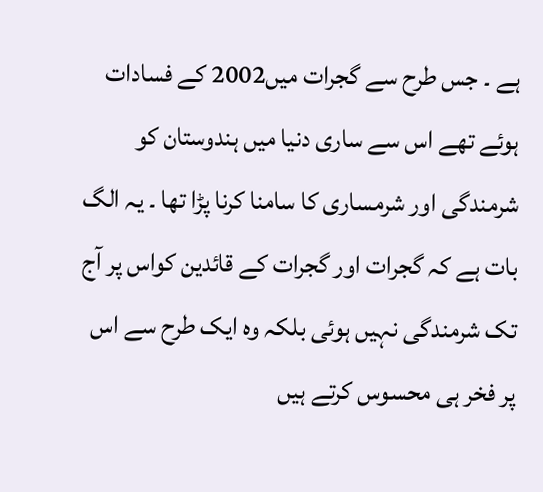ہے ۔ جس طرح سے گجرات میں2002 کے فسادات ہوئے تھے اس سے ساری دنیا میں ہندوستان کو شرمندگی اور شرمساری کا سامنا کرنا پڑا تھا ۔ یہ الگ بات ہے کہ گجرات اور گجرات کے قائدین کواس پر آج تک شرمندگی نہیں ہوئی بلکہ وہ ایک طرح سے اس پر فخر ہی محسوس کرتے ہیں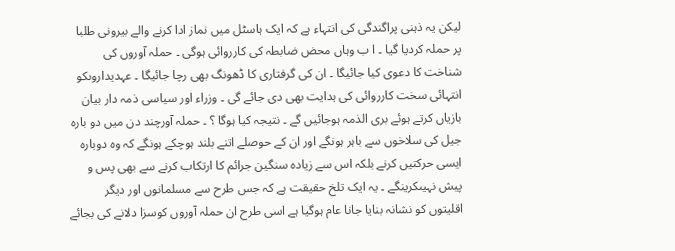لیکن یہ ذہنی پراگندگی کی انتہاء ہے کہ ایک ہاسٹل میں نماز ادا کرنے والے بیرونی طلبا پر حملہ کردیا گیا ۔ ا ب وہاں محض ضابطہ کی کارروائی ہوگی ۔ حملہ آوروں کی شناخت کا دعوی کیا جائیگا ۔ ان کی گرفتاری کا ڈھونگ بھی رچا جائیگا ۔ عہدیداروںکو انتہائی سخت کارروائی کی ہدایت بھی دی جائے گی ۔ وزراء اور سیاسی ذمہ دار بیان بازیاں کرتے ہوئے بری الذمہ ہوجائیں گے ۔ نتیجہ کیا ہوگا ؟ ۔ حملہ آورچند دن میں دو بارہ جیل کی سلاخوں سے باہر ہونگے اور ان کے حوصلے اتنے بلند ہوچکے ہونگے کہ وہ دوبارہ ایسی حرکتیں کرنے بلکہ اس سے زیادہ سنگین جرائم کا ارتکاب کرنے سے بھی پس و پیش نہیںکرینگے ۔ یہ ایک تلخ حقیقت ہے کہ جس طرح سے مسلمانوں اور دیگر اقلیتوں کو نشانہ بنایا جانا عام ہوگیا ہے اسی طرح ان حملہ آوروں کوسزا دلانے کی بجائے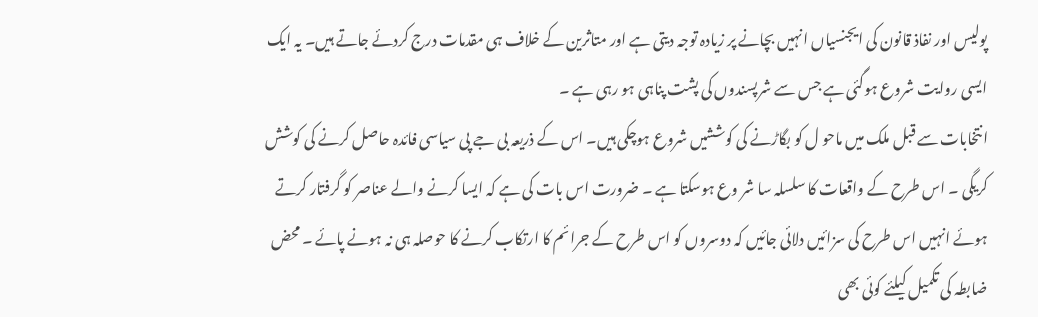پولیس اور نفاذ قانون کی ایجنسیاں انہیں بچانے پر زیادہ توجہ دیتی ہے اور متاثرین کے خلاف ہی مقدمات درج کردئے جاتے ہیں۔ یہ ایک ایسی روایت شروع ہوگئی ہے جس سے شرپسندوں کی پشت پناہی ہو رہی ہے ۔
انتخابات سے قبل ملک میں ماحو ل کو بگاڑنے کی کوششیں شروع ہوچکی ہیں۔ اس کے ذریعہ بی جے پی سیاسی فائدہ حاصل کرنے کی کوشش کریگی ۔ اس طرح کے واقعات کا سلسلہ سا شر وع ہوسکتا ہے ۔ ضرورت اس بات کی ہے کہ ایسا کرنے والے عناصر کو گرفتار کرتے ہوئے انہیں اس طرح کی سزائیں دلائی جائیں کہ دوسروں کو اس طرح کے جرائم کا ارتکاب کرنے کا حوصلہ ہی نہ ہونے پائے ۔ محض ضابطہ کی تکمیل کیلئے کوئی بھی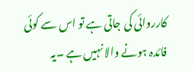کارروائی کی جاتی ہے تو اس سے کوئی فائدہ ہونے والا نہیں ہے ۔یہ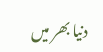دنیا بھر میں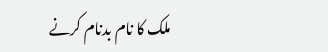ملک کا نام بدنام کرنے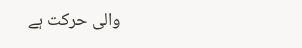والی حرکت ہے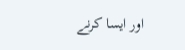اور ایسا کرنے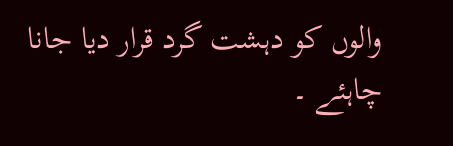والوں کو دہشت گرد قرار دیا جانا چاہئے ۔